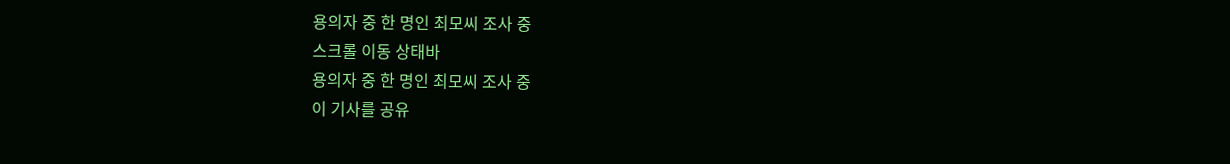용의자 중 한 명인 최모씨 조사 중
스크롤 이동 상태바
용의자 중 한 명인 최모씨 조사 중
이 기사를 공유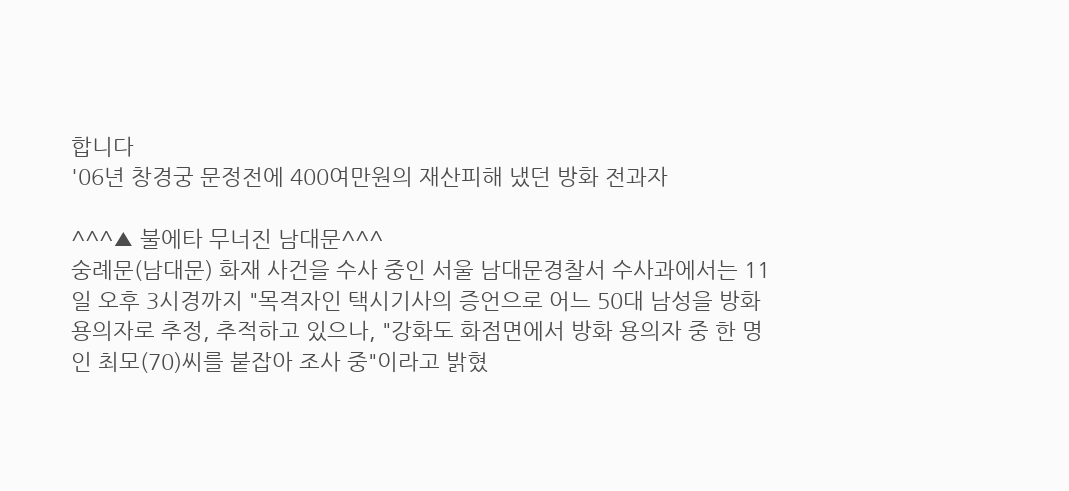합니다
'06년 창경궁 문정전에 400여만원의 재산피해 냈던 방화 전과자

^^^▲ 불에타 무너진 남대문^^^
숭례문(남대문) 화재 사건을 수사 중인 서울 남대문경찰서 수사과에서는 11일 오후 3시경까지 "목격자인 택시기사의 증언으로 어느 50대 남성을 방화 용의자로 추정, 추적하고 있으나, "강화도 화점면에서 방화 용의자 중 한 명인 최모(70)씨를 붙잡아 조사 중"이라고 밝혔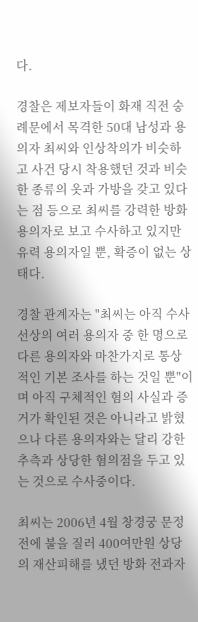다.

경찰은 제보자들이 화재 직전 숭례문에서 목격한 50대 남성과 용의자 최씨와 인상착의가 비슷하고 사건 당시 착용했던 것과 비슷한 종류의 옷과 가방을 갖고 있다는 점 등으로 최씨를 강력한 방화 용의자로 보고 수사하고 있지만 유력 용의자일 뿐, 확증이 없는 상태다.

경찰 관계자는 "최씨는 아직 수사 선상의 여러 용의자 중 한 명으로 다른 용의자와 마찬가지로 통상적인 기본 조사를 하는 것일 뿐"이며 아직 구체적인 혐의 사실과 증거가 확인된 것은 아니라고 밝혔으나 다른 용의자와는 달리 강한 추측과 상당한 혐의점을 두고 있는 것으로 수사중이다.

최씨는 2006년 4월 창경궁 문정전에 불을 질러 400여만원 상당의 재산피해를 냈던 방화 전과자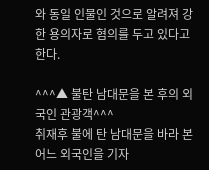와 동일 인물인 것으로 알려져 강한 용의자로 혐의를 두고 있다고 한다.

^^^▲ 불탄 남대문을 본 후의 외국인 관광객^^^
취재후 불에 탄 남대문을 바라 본 어느 외국인을 기자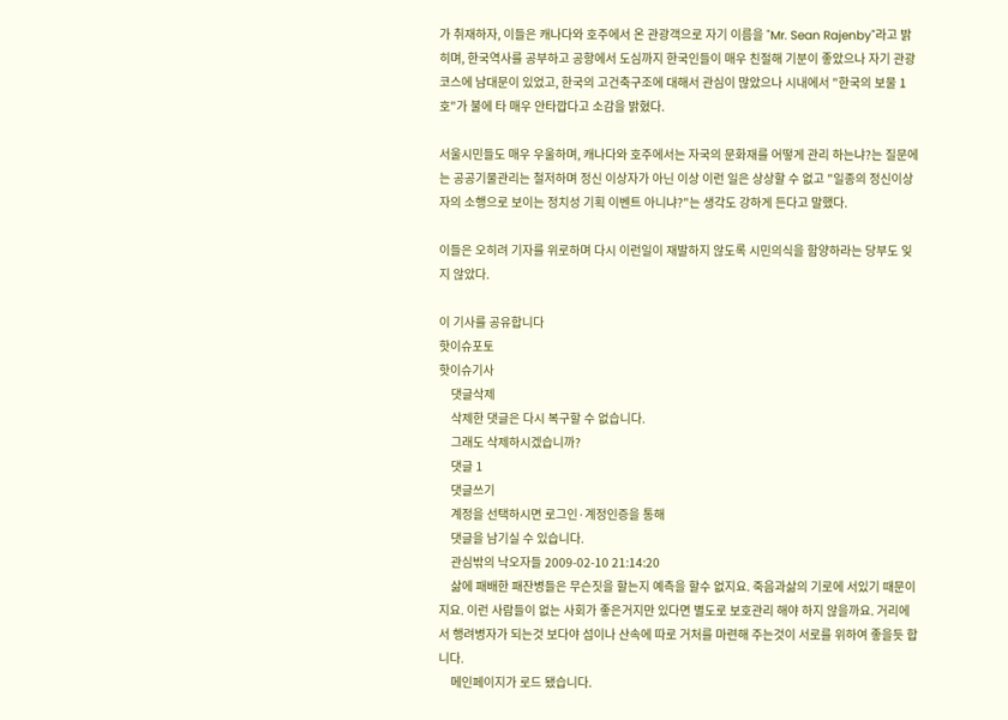가 취재하자, 이들은 캐나다와 호주에서 온 관광객으로 자기 이름을 "Mr. Sean Rajenby"라고 밝히며, 한국역사를 공부하고 공항에서 도심까지 한국인들이 매우 친절해 기분이 좋았으나 자기 관광 코스에 남대문이 있었고, 한국의 고건축구조에 대해서 관심이 많았으나 시내에서 "한국의 보물 1호"가 불에 타 매우 안타깝다고 소감을 밝혔다.

서울시민들도 매우 우울하며, 캐나다와 호주에서는 자국의 문화재를 어떻게 관리 하는냐?는 질문에는 공공기물관리는 철저하며 정신 이상자가 아닌 이상 이런 일은 상상할 수 없고 "일종의 정신이상자의 소행으로 보이는 정치성 기획 이벤트 아니냐?"는 생각도 강하게 든다고 말했다.

이들은 오히려 기자를 위로하며 다시 이런일이 재발하지 않도록 시민의식을 함양하라는 당부도 잊지 않았다.

이 기사를 공유합니다
핫이슈포토
핫이슈기사
    댓글삭제
    삭제한 댓글은 다시 복구할 수 없습니다.
    그래도 삭제하시겠습니까?
    댓글 1
    댓글쓰기
    계정을 선택하시면 로그인·계정인증을 통해
    댓글을 남기실 수 있습니다.
    관심밖의 낙오자들 2009-02-10 21:14:20
    삶에 패배한 패잔병들은 무슨짓을 할는지 예측을 할수 없지요. 죽음과삶의 기로에 서있기 때문이지요. 이런 사람들이 없는 사회가 좋은거지만 있다면 별도로 보호관리 해야 하지 않을까요. 거리에서 행려병자가 되는것 보다야 섬이나 산속에 따로 거처를 마련해 주는것이 서로를 위하여 좋을듯 합니다.
    메인페이지가 로드 됐습니다.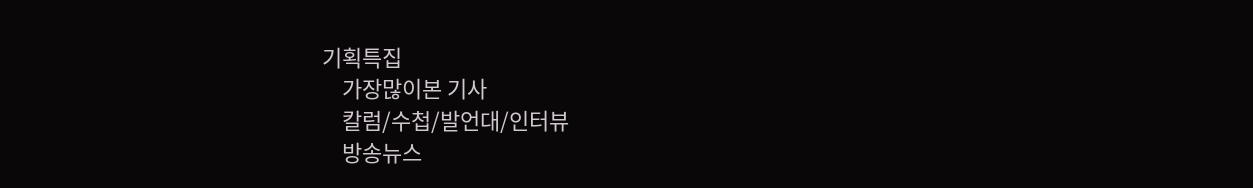기획특집
    가장많이본 기사
    칼럼/수첩/발언대/인터뷰
    방송뉴스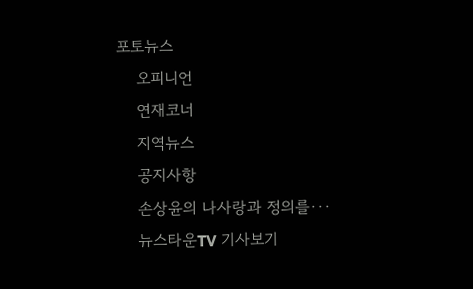포토뉴스
    오피니언
    연재코너
    지역뉴스
    공지사항
    손상윤의 나사랑과 정의를···
    뉴스타운TV 기사보기